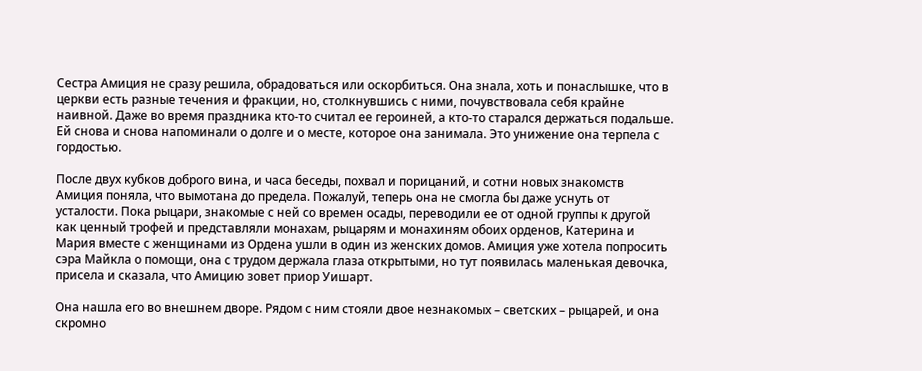Сестра Амиция не сразу решила, обрадоваться или оскорбиться. Она знала, хоть и понаслышке, что в церкви есть разные течения и фракции, но, столкнувшись с ними, почувствовала себя крайне наивной. Даже во время праздника кто-то считал ее героиней, а кто-то старался держаться подальше. Ей снова и снова напоминали о долге и о месте, которое она занимала. Это унижение она терпела с гордостью.

После двух кубков доброго вина, и часа беседы, похвал и порицаний, и сотни новых знакомств Амиция поняла, что вымотана до предела. Пожалуй, теперь она не смогла бы даже уснуть от усталости. Пока рыцари, знакомые с ней со времен осады, переводили ее от одной группы к другой как ценный трофей и представляли монахам, рыцарям и монахиням обоих орденов, Катерина и Мария вместе с женщинами из Ордена ушли в один из женских домов. Амиция уже хотела попросить сэра Майкла о помощи, она с трудом держала глаза открытыми, но тут появилась маленькая девочка, присела и сказала, что Амицию зовет приор Уишарт.

Она нашла его во внешнем дворе. Рядом с ним стояли двое незнакомых – светских – рыцарей, и она скромно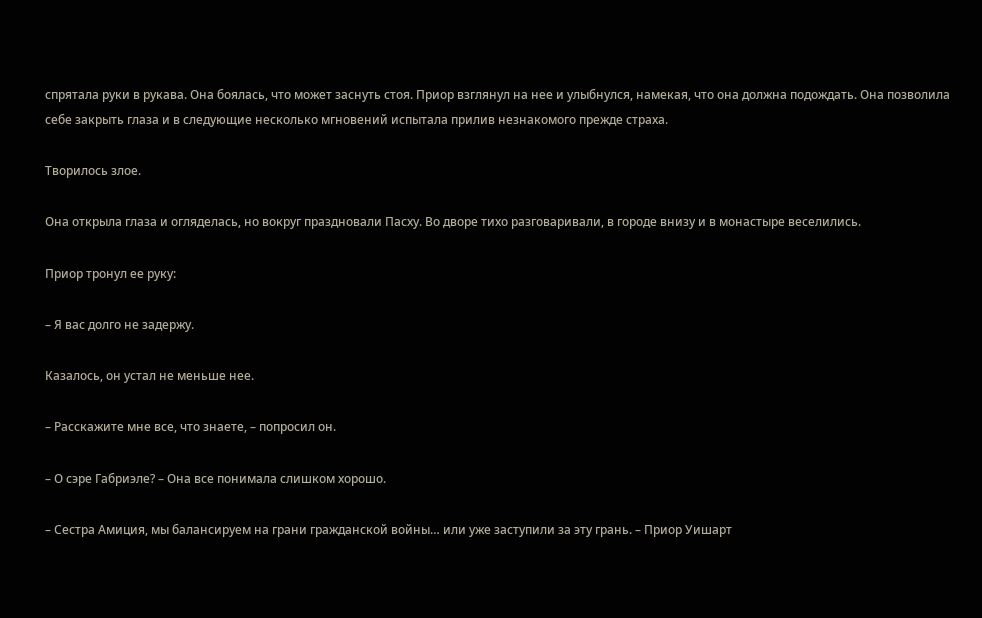спрятала руки в рукава. Она боялась, что может заснуть стоя. Приор взглянул на нее и улыбнулся, намекая, что она должна подождать. Она позволила себе закрыть глаза и в следующие несколько мгновений испытала прилив незнакомого прежде страха.

Творилось злое.

Она открыла глаза и огляделась, но вокруг праздновали Пасху. Во дворе тихо разговаривали, в городе внизу и в монастыре веселились.

Приор тронул ее руку:

– Я вас долго не задержу.

Казалось, он устал не меньше нее.

– Расскажите мне все, что знаете, – попросил он.

– О сэре Габриэле? – Она все понимала слишком хорошо.

– Сестра Амиция, мы балансируем на грани гражданской войны… или уже заступили за эту грань. – Приор Уишарт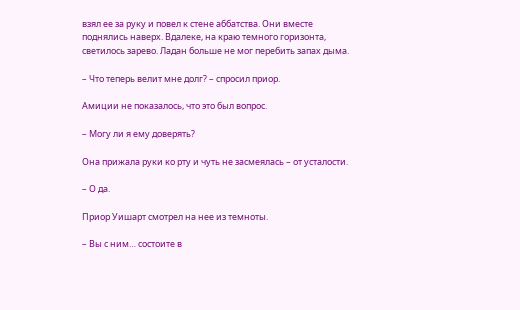взял ее за руку и повел к стене аббатства. Они вместе поднялись наверх. Вдалеке, на краю темного горизонта, светилось зарево. Ладан больше не мог перебить запах дыма.

– Что теперь велит мне долг? – спросил приор.

Амиции не показалось, что это был вопрос.

– Могу ли я ему доверять?

Она прижала руки ко рту и чуть не засмеялась – от усталости.

– О да.

Приор Уишарт смотрел на нее из темноты.

– Вы с ним… состоите в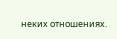неких отношениях.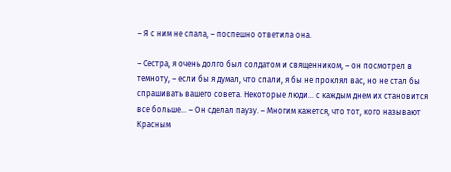– Я с ним не спала, – поспешно ответила она.

– Сестра, я очень долго был солдатом и священником, – он посмотрел в темноту, – если бы я думал, что спали, я бы не проклял вас, но не стал бы спрашивать вашего совета. Некоторые люди… с каждым днем их становится все больше… – Он сделал паузу. – Многим кажется, что тот, кого называют Красным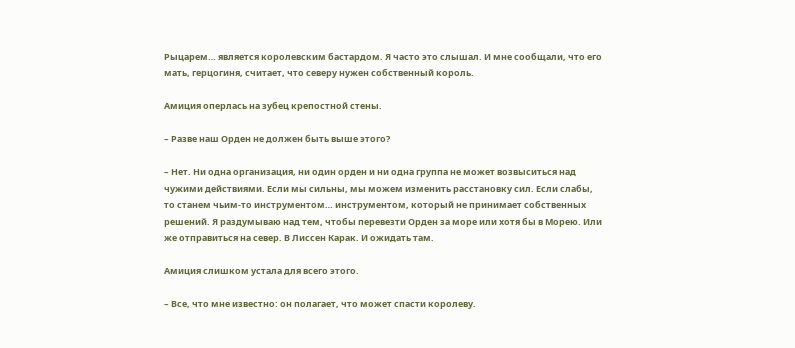Рыцарем… является королевским бастардом. Я часто это слышал. И мне сообщали, что его мать, герцогиня, считает, что северу нужен собственный король.

Амиция оперлась на зубец крепостной стены.

– Разве наш Орден не должен быть выше этого?

– Нет. Ни одна организация, ни один орден и ни одна группа не может возвыситься над чужими действиями. Если мы сильны, мы можем изменить расстановку сил. Если слабы, то станем чьим-то инструментом… инструментом, который не принимает собственных решений. Я раздумываю над тем, чтобы перевезти Орден за море или хотя бы в Морею. Или же отправиться на север. В Лиссен Карак. И ожидать там.

Амиция слишком устала для всего этого.

– Все, что мне известно: он полагает, что может спасти королеву.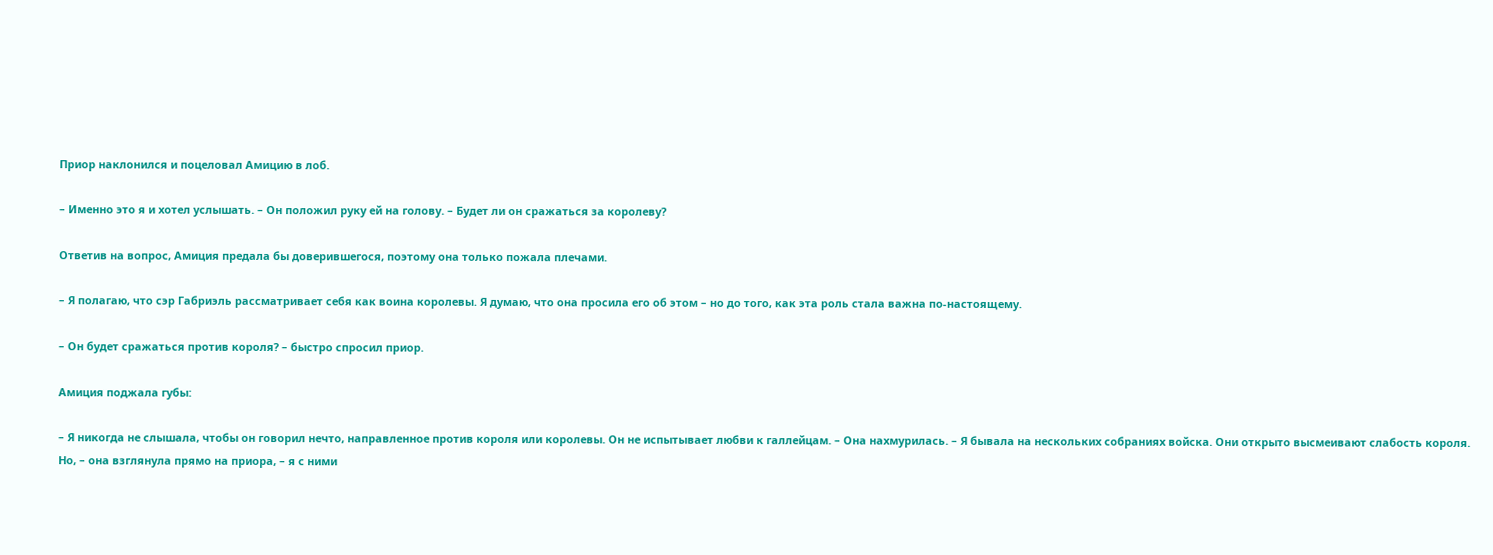Приор наклонился и поцеловал Амицию в лоб.

– Именно это я и хотел услышать. – Он положил руку ей на голову. – Будет ли он сражаться за королеву?

Ответив на вопрос, Амиция предала бы доверившегося, поэтому она только пожала плечами.

– Я полагаю, что сэр Габриэль рассматривает себя как воина королевы. Я думаю, что она просила его об этом – но до того, как эта роль стала важна по-настоящему.

– Он будет сражаться против короля? – быстро спросил приор.

Амиция поджала губы:

– Я никогда не слышала, чтобы он говорил нечто, направленное против короля или королевы. Он не испытывает любви к галлейцам. – Она нахмурилась. – Я бывала на нескольких собраниях войска. Они открыто высмеивают слабость короля. Но, – она взглянула прямо на приора, – я с ними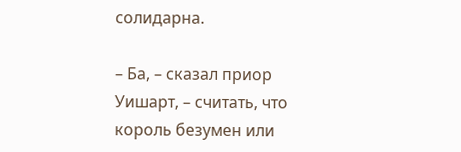солидарна.

– Ба, – сказал приор Уишарт, – считать, что король безумен или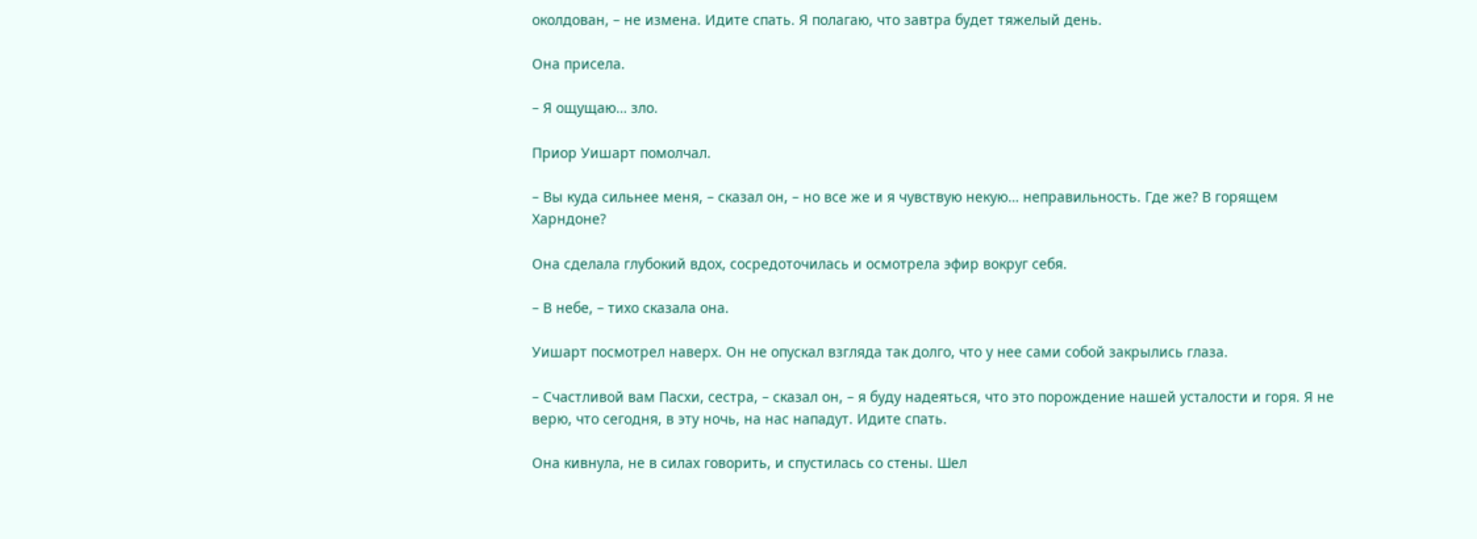околдован, – не измена. Идите спать. Я полагаю, что завтра будет тяжелый день.

Она присела.

– Я ощущаю… зло.

Приор Уишарт помолчал.

– Вы куда сильнее меня, – сказал он, – но все же и я чувствую некую… неправильность. Где же? В горящем Харндоне?

Она сделала глубокий вдох, сосредоточилась и осмотрела эфир вокруг себя.

– В небе, – тихо сказала она.

Уишарт посмотрел наверх. Он не опускал взгляда так долго, что у нее сами собой закрылись глаза.

– Счастливой вам Пасхи, сестра, – сказал он, – я буду надеяться, что это порождение нашей усталости и горя. Я не верю, что сегодня, в эту ночь, на нас нападут. Идите спать.

Она кивнула, не в силах говорить, и спустилась со стены. Шел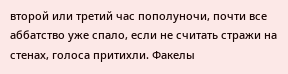второй или третий час пополуночи, почти все аббатство уже спало, если не считать стражи на стенах, голоса притихли. Факелы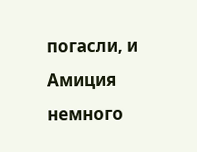погасли, и Амиция немного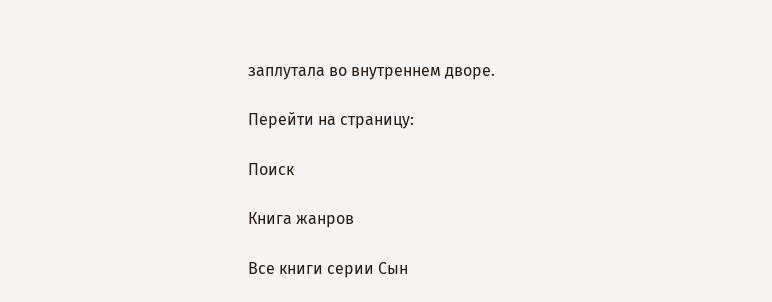заплутала во внутреннем дворе.

Перейти на страницу:

Поиск

Книга жанров

Все книги серии Сын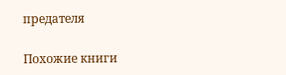предателя

Похожие книги